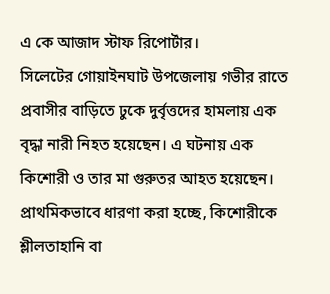এ কে আজাদ স্টাফ রিপোর্টার।
সিলেটের গোয়াইনঘাট উপজেলায় গভীর রাতে প্রবাসীর বাড়িতে ঢুকে দুর্বৃত্তদের হামলায় এক বৃদ্ধা নারী নিহত হয়েছেন। এ ঘটনায় এক কিশোরী ও তার মা গুরুতর আহত হয়েছেন। প্রাথমিকভাবে ধারণা করা হচ্ছে, কিশোরীকে শ্লীলতাহানি বা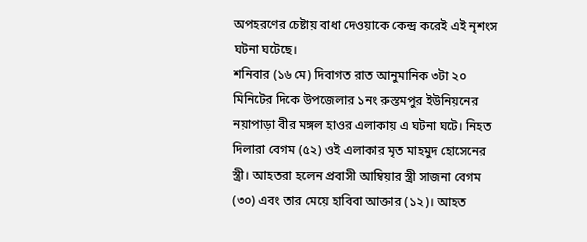অপহরণের চেষ্টায় বাধা দেওয়াকে কেন্দ্র করেই এই নৃশংস ঘটনা ঘটেছে।
শনিবার (১৬ মে) দিবাগত রাত আনুমানিক ৩টা ২০ মিনিটের দিকে উপজেলার ১নং রুস্তমপুর ইউনিয়নের নয়াপাড়া বীর মঙ্গল হাওর এলাকায় এ ঘটনা ঘটে। নিহত দিলারা বেগম (৫২) ওই এলাকার মৃত মাহমুদ হোসেনের স্ত্রী। আহতরা হলেন প্রবাসী আম্বিয়ার স্ত্রী সাজনা বেগম (৩০) এবং তার মেয়ে হাবিবা আক্তার (১২)। আহত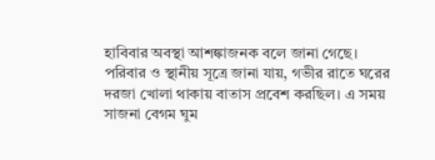হাবিবার অবস্থা আশঙ্কাজনক বলে জানা গেছে।
পরিবার ও স্থানীয় সূত্রে জানা যায়, গভীর রাতে ঘরের দরজা খোলা থাকায় বাতাস প্রবেশ করছিল। এ সময় সাজনা বেগম ঘুম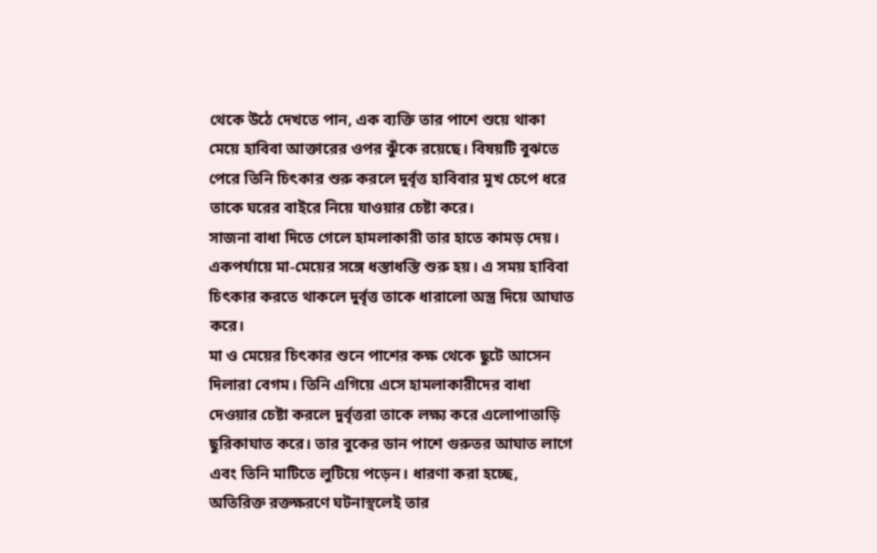থেকে উঠে দেখতে পান, এক ব্যক্তি তার পাশে শুয়ে থাকা মেয়ে হাবিবা আক্তারের ওপর ঝুঁকে রয়েছে। বিষয়টি বুঝতে পেরে তিনি চিৎকার শুরু করলে দুর্বৃত্ত হাবিবার মুখ চেপে ধরে তাকে ঘরের বাইরে নিয়ে যাওয়ার চেষ্টা করে।
সাজনা বাধা দিতে গেলে হামলাকারী তার হাতে কামড় দেয়। একপর্যায়ে মা-মেয়ের সঙ্গে ধস্তাধস্তি শুরু হয়। এ সময় হাবিবা চিৎকার করতে থাকলে দুর্বৃত্ত তাকে ধারালো অস্ত্র দিয়ে আঘাত করে।
মা ও মেয়ের চিৎকার শুনে পাশের কক্ষ থেকে ছুটে আসেন দিলারা বেগম। তিনি এগিয়ে এসে হামলাকারীদের বাধা দেওয়ার চেষ্টা করলে দুর্বৃত্তরা তাকে লক্ষ্য করে এলোপাতাড়ি ছুরিকাঘাত করে। তার বুকের ডান পাশে গুরুতর আঘাত লাগে এবং তিনি মাটিতে লুটিয়ে পড়েন। ধারণা করা হচ্ছে, অতিরিক্ত রক্তক্ষরণে ঘটনাস্থলেই তার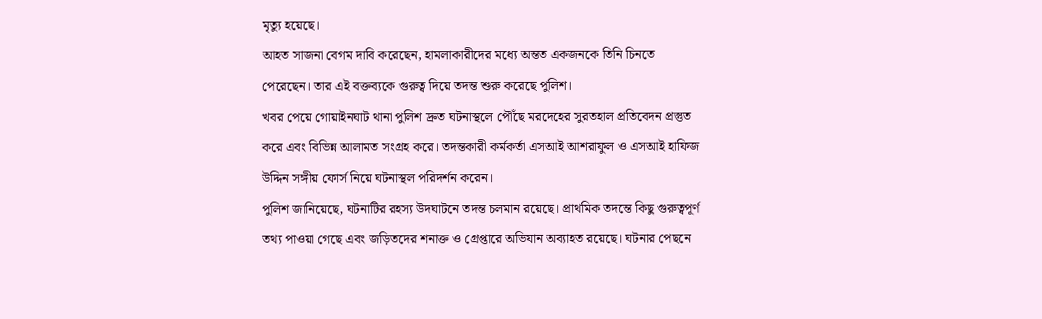মৃত্যু হয়েছে।
আহত সাজনা বেগম দাবি করেছেন, হামলাকারীদের মধ্যে অন্তত একজনকে তিনি চিনতে পেরেছেন। তার এই বক্তব্যকে গুরুত্ব দিয়ে তদন্ত শুরু করেছে পুলিশ।
খবর পেয়ে গোয়াইনঘাট থানা পুলিশ দ্রুত ঘটনাস্থলে পৌঁছে মরদেহের সুরতহাল প্রতিবেদন প্রস্তুত করে এবং বিভিন্ন আলামত সংগ্রহ করে। তদন্তকারী কর্মকর্তা এসআই আশরাফুল ও এসআই হাফিজ উদ্দিন সঙ্গীয় ফোর্স নিয়ে ঘটনাস্থল পরিদর্শন করেন।
পুলিশ জানিয়েছে, ঘটনাটির রহস্য উদঘাটনে তদন্ত চলমান রয়েছে। প্রাথমিক তদন্তে কিছু গুরুত্বপূর্ণ তথ্য পাওয়া গেছে এবং জড়িতদের শনাক্ত ও গ্রেপ্তারে অভিযান অব্যাহত রয়েছে। ঘটনার পেছনে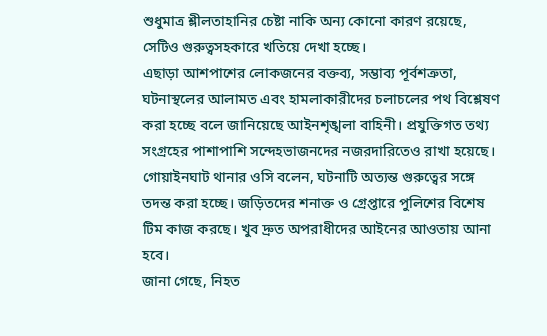শুধুমাত্র শ্লীলতাহানির চেষ্টা নাকি অন্য কোনো কারণ রয়েছে, সেটিও গুরুত্বসহকারে খতিয়ে দেখা হচ্ছে।
এছাড়া আশপাশের লোকজনের বক্তব্য, সম্ভাব্য পূর্বশত্রুতা, ঘটনাস্থলের আলামত এবং হামলাকারীদের চলাচলের পথ বিশ্লেষণ করা হচ্ছে বলে জানিয়েছে আইনশৃঙ্খলা বাহিনী। প্রযুক্তিগত তথ্য সংগ্রহের পাশাপাশি সন্দেহভাজনদের নজরদারিতেও রাখা হয়েছে।
গোয়াইনঘাট থানার ওসি বলেন, ঘটনাটি অত্যন্ত গুরুত্বের সঙ্গে তদন্ত করা হচ্ছে। জড়িতদের শনাক্ত ও গ্রেপ্তারে পুলিশের বিশেষ টিম কাজ করছে। খুব দ্রুত অপরাধীদের আইনের আওতায় আনা হবে।
জানা গেছে, নিহত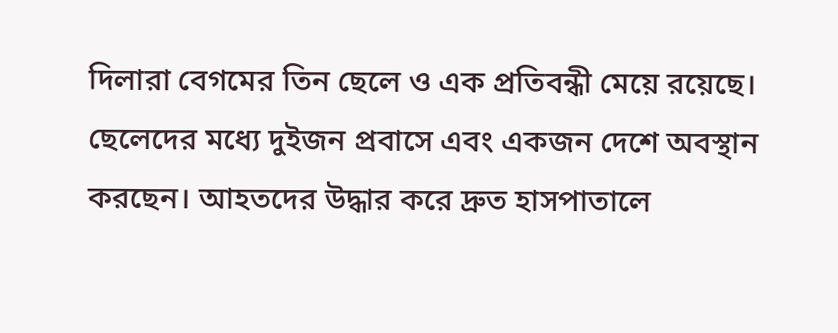দিলারা বেগমের তিন ছেলে ও এক প্রতিবন্ধী মেয়ে রয়েছে। ছেলেদের মধ্যে দুইজন প্রবাসে এবং একজন দেশে অবস্থান করছেন। আহতদের উদ্ধার করে দ্রুত হাসপাতালে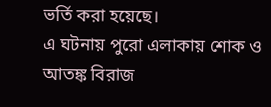ভর্তি করা হয়েছে।
এ ঘটনায় পুরো এলাকায় শোক ও আতঙ্ক বিরাজ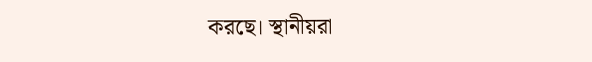করছে। স্থানীয়রা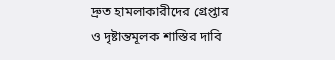দ্রুত হামলাকারীদের গ্রেপ্তার ও দৃষ্টান্তমূলক শাস্তির দাবি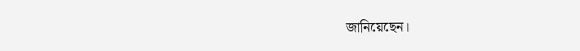জানিয়েছেন।